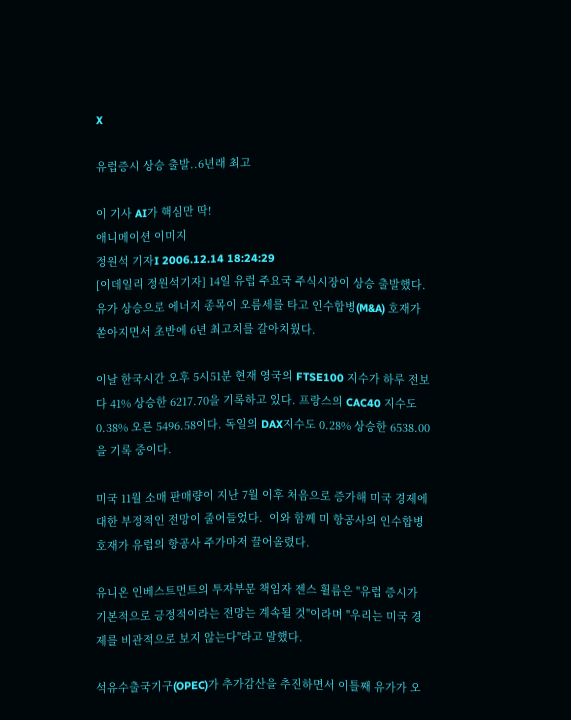X

유럽증시 상승 출발..6년래 최고

이 기사 AI가 핵심만 딱!
애니메이션 이미지
정원석 기자I 2006.12.14 18:24:29
[이데일리 정원석기자] 14일 유럽 주요국 주식시장이 상승 출발했다. 유가 상승으로 에너지 종목이 오름세를 타고 인수합병(M&A) 호재가 쏟아지면서 초반에 6년 최고치를 갈아치웠다.

이날 한국시간 오후 5시51분 현재 영국의 FTSE100 지수가 하루 전보다 41% 상승한 6217.70을 기록하고 있다. 프랑스의 CAC40 지수도 0.38% 오른 5496.58이다. 독일의 DAX지수도 0.28% 상승한 6538.00을 기록 중이다.

미국 11월 소매 판매량이 지난 7월 이후 처음으로 증가해 미국 경제에 대한 부정적인 전망이 줄어들었다.  이와 함께 미 항공사의 인수합병 호재가 유럽의 항공사 주가마저 끌어올렸다.

유니온 인베스트먼트의 투자부문 책임자 젠스 휠름은 "유럽 증시가 기본적으로 긍정적이라는 전망는 계속될 것"이라며 "우리는 미국 경제를 비관적으로 보지 않는다"라고 말했다.

석유수출국기구(OPEC)가 추가감산을 추진하면서 이틀째 유가가 오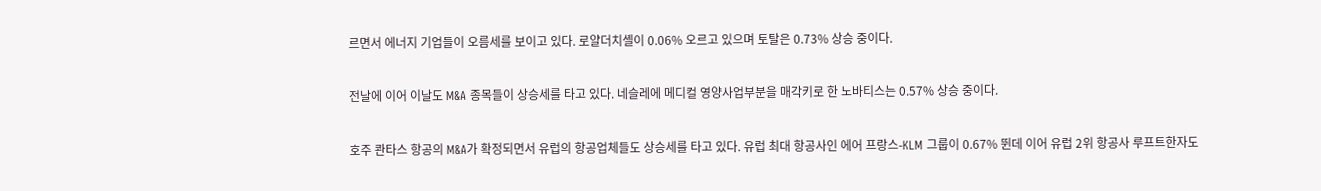르면서 에너지 기업들이 오름세를 보이고 있다. 로얄더치셸이 0.06% 오르고 있으며 토탈은 0.73% 상승 중이다.

전날에 이어 이날도 M&A 종목들이 상승세를 타고 있다. 네슬레에 메디컬 영양사업부분을 매각키로 한 노바티스는 0.57% 상승 중이다.

호주 콴타스 항공의 M&A가 확정되면서 유럽의 항공업체들도 상승세를 타고 있다. 유럽 최대 항공사인 에어 프랑스-KLM 그룹이 0.67% 뛴데 이어 유럽 2위 항공사 루프트한자도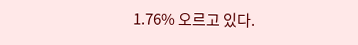1.76% 오르고 있다.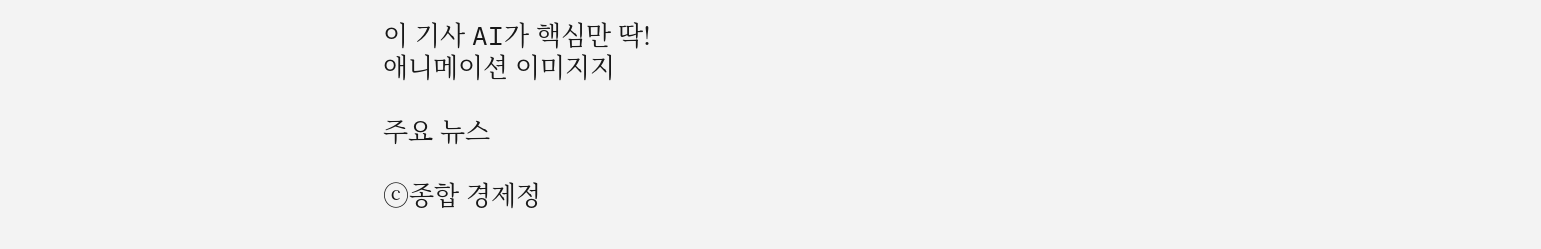이 기사 AI가 핵심만 딱!
애니메이션 이미지지

주요 뉴스

ⓒ종합 경제정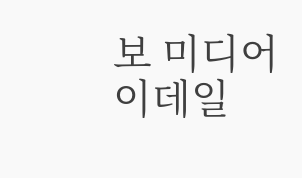보 미디어 이데일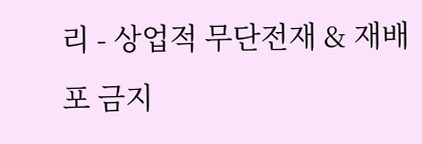리 - 상업적 무단전재 & 재배포 금지